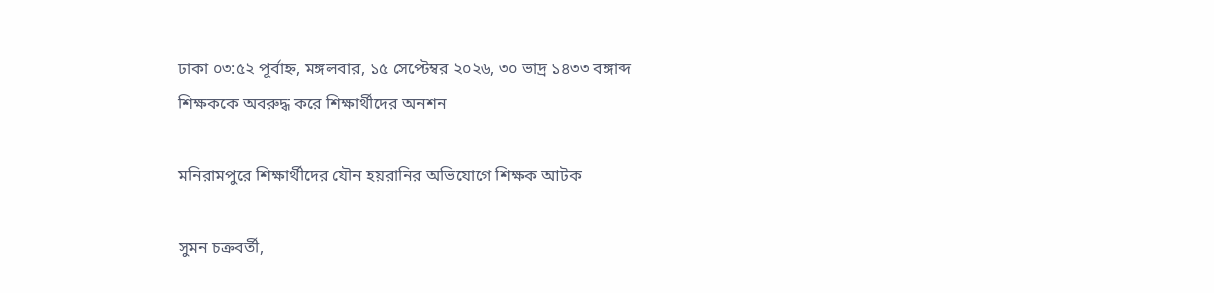ঢাকা ০৩:৫২ পূর্বাহ্ন, মঙ্গলবার, ১৫ সেপ্টেম্বর ২০২৬, ৩০ ভাদ্র ১৪৩৩ বঙ্গাব্দ
শিক্ষককে অবরুদ্ধ করে শিক্ষার্থীদের অনশন

মনিরামপুরে শিক্ষার্থীদের যৌন হয়রানির অভিযোগে শিক্ষক আটক

সুমন চক্রবর্তী,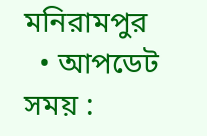মনিরামপুর
  • আপডেট সময় :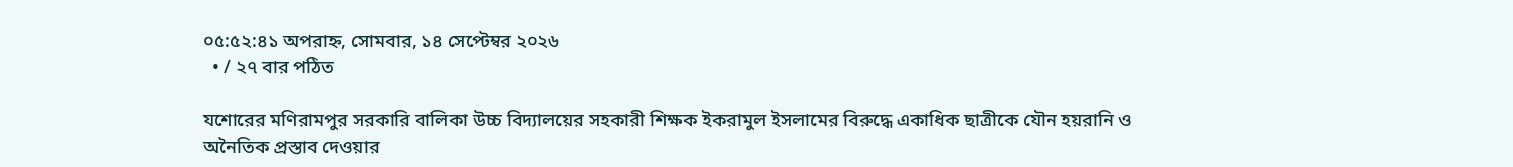০৫:৫২:৪১ অপরাহ্ন, সোমবার, ১৪ সেপ্টেম্বর ২০২৬
  • / ২৭ বার পঠিত

যশোরের মণিরামপুর সরকারি বালিকা উচ্চ বিদ্যালয়ের সহকারী শিক্ষক ইকরামুল ইসলামের বিরুদ্ধে একাধিক ছাত্রীকে যৌন হয়রানি ও অনৈতিক প্রস্তাব দেওয়ার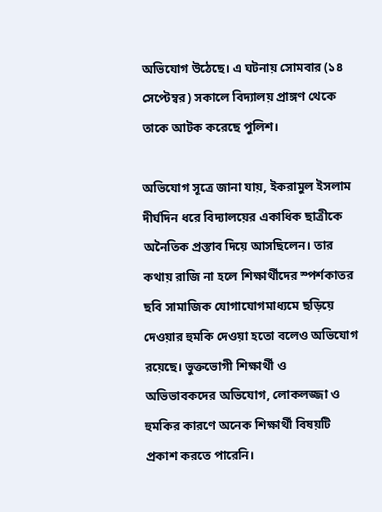অভিযোগ উঠেছে। এ ঘটনায় সোমবার (১৪ সেপ্টেম্বর) সকালে বিদ্যালয় প্রাঙ্গণ থেকে তাকে আটক করেছে পুলিশ।

অভিযোগ সূত্রে জানা যায়, ইকরামুল ইসলাম দীর্ঘদিন ধরে বিদ্যালয়ের একাধিক ছাত্রীকে অনৈতিক প্রস্তাব দিয়ে আসছিলেন। তার কথায় রাজি না হলে শিক্ষার্থীদের স্পর্শকাতর ছবি সামাজিক যোগাযোগমাধ্যমে ছড়িয়ে দেওয়ার হুমকি দেওয়া হতো বলেও অভিযোগ রয়েছে। ভুক্তভোগী শিক্ষার্থী ও অভিভাবকদের অভিযোগ, লোকলজ্জা ও হুমকির কারণে অনেক শিক্ষার্থী বিষয়টি প্রকাশ করতে পারেনি।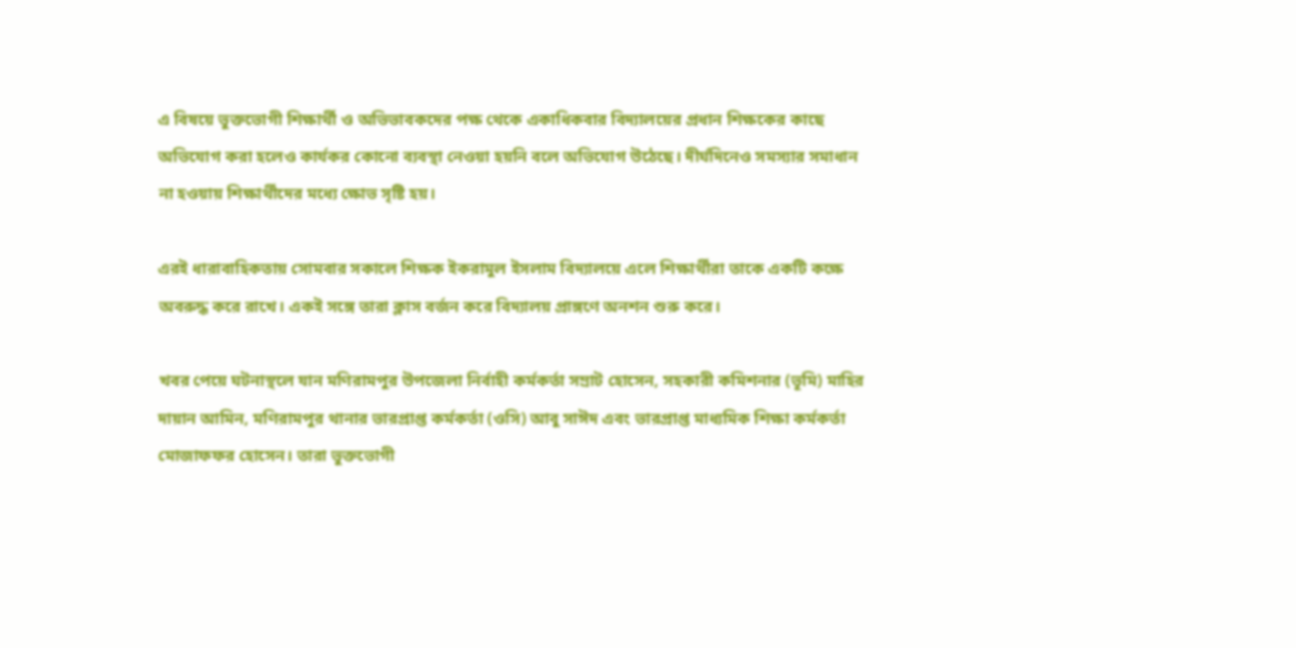এ বিষয়ে ভুক্তভোগী শিক্ষার্থী ও অভিভাবকদের পক্ষ থেকে একাধিকবার বিদ্যালয়ের প্রধান শিক্ষকের কাছে অভিযোগ করা হলেও কার্যকর কোনো ব্যবস্থা নেওয়া হয়নি বলে অভিযোগ উঠেছে। দীর্ঘদিনেও সমস্যার সমাধান না হওয়ায় শিক্ষার্থীদের মধ্যে ক্ষোভ সৃষ্টি হয়।

এরই ধারাবাহিকতায় সোমবার সকালে শিক্ষক ইকরামুল ইসলাম বিদ্যালয়ে এলে শিক্ষার্থীরা তাকে একটি কক্ষে অবরুদ্ধ করে রাখে। একই সঙ্গে তারা ক্লাস বর্জন করে বিদ্যালয় প্রাঙ্গণে অনশন শুরু করে।

খবর পেয়ে ঘটনাস্থলে যান মণিরামপুর উপজেলা নির্বাহী কর্মকর্তা সম্রাট হোসেন, সহকারী কমিশনার (ভূমি) মাহির দায়ান আমিন, মণিরামপুর থানার ভারপ্রাপ্ত কর্মকর্তা (ওসি) আবু সাঈদ এবং ভারপ্রাপ্ত মাধ্যমিক শিক্ষা কর্মকর্তা মোজাফফর হোসেন। তারা ভুক্তভোগী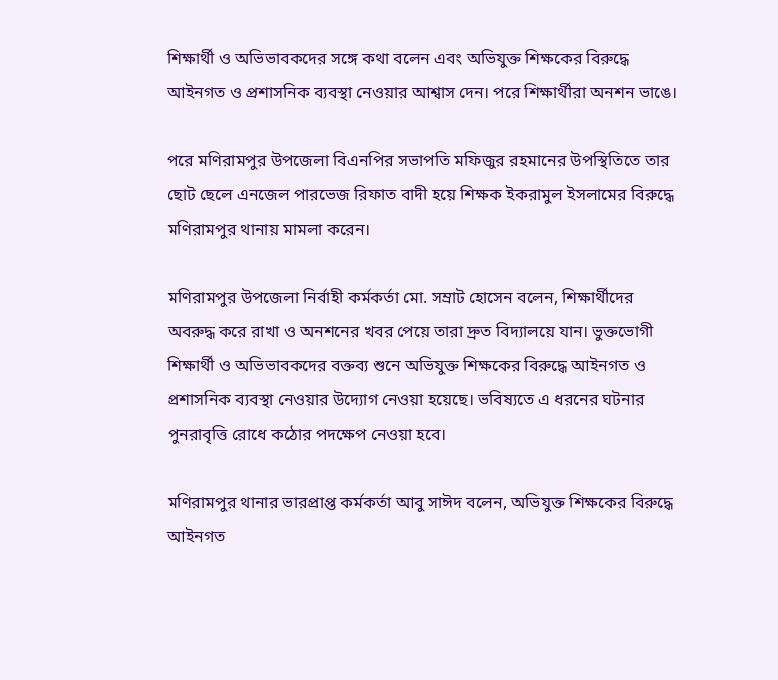শিক্ষার্থী ও অভিভাবকদের সঙ্গে কথা বলেন এবং অভিযুক্ত শিক্ষকের বিরুদ্ধে আইনগত ও প্রশাসনিক ব্যবস্থা নেওয়ার আশ্বাস দেন। পরে শিক্ষার্থীরা অনশন ভাঙে।

পরে মণিরামপুর উপজেলা বিএনপির সভাপতি মফিজুর রহমানের উপস্থিতিতে তার ছোট ছেলে এনজেল পারভেজ রিফাত বাদী হয়ে শিক্ষক ইকরামুল ইসলামের বিরুদ্ধে মণিরামপুর থানায় মামলা করেন।

মণিরামপুর উপজেলা নির্বাহী কর্মকর্তা মো. সম্রাট হোসেন বলেন, শিক্ষার্থীদের অবরুদ্ধ করে রাখা ও অনশনের খবর পেয়ে তারা দ্রুত বিদ্যালয়ে যান। ভুক্তভোগী শিক্ষার্থী ও অভিভাবকদের বক্তব্য শুনে অভিযুক্ত শিক্ষকের বিরুদ্ধে আইনগত ও প্রশাসনিক ব্যবস্থা নেওয়ার উদ্যোগ নেওয়া হয়েছে। ভবিষ্যতে এ ধরনের ঘটনার পুনরাবৃত্তি রোধে কঠোর পদক্ষেপ নেওয়া হবে।

মণিরামপুর থানার ভারপ্রাপ্ত কর্মকর্তা আবু সাঈদ বলেন, অভিযুক্ত শিক্ষকের বিরুদ্ধে আইনগত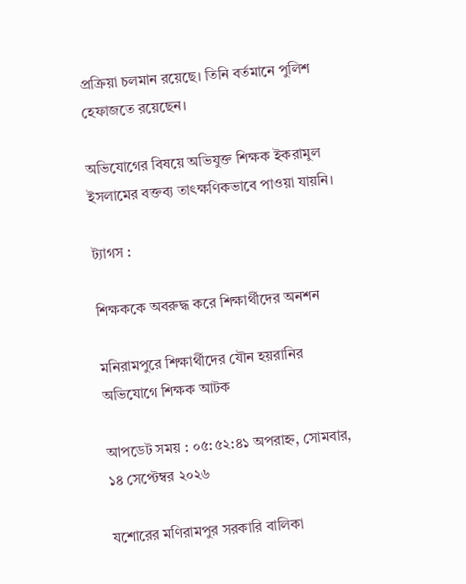প্রক্রিয়া চলমান রয়েছে। তিনি বর্তমানে পুলিশ হেফাজতে রয়েছেন।

অভিযোগের বিষয়ে অভিযুক্ত শিক্ষক ইকরামুল ইসলামের বক্তব্য তাৎক্ষণিকভাবে পাওয়া যায়নি।

ট্যাগস :

শিক্ষককে অবরুদ্ধ করে শিক্ষার্থীদের অনশন

মনিরামপুরে শিক্ষার্থীদের যৌন হয়রানির অভিযোগে শিক্ষক আটক

আপডেট সময় : ০৫:৫২:৪১ অপরাহ্ন, সোমবার, ১৪ সেপ্টেম্বর ২০২৬

যশোরের মণিরামপুর সরকারি বালিকা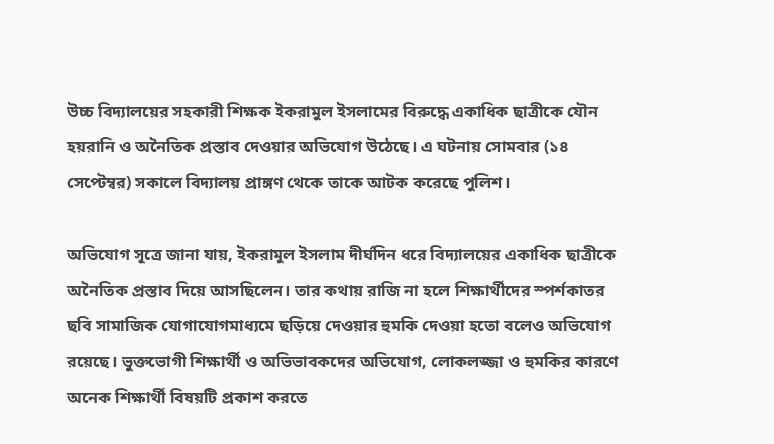উচ্চ বিদ্যালয়ের সহকারী শিক্ষক ইকরামুল ইসলামের বিরুদ্ধে একাধিক ছাত্রীকে যৌন হয়রানি ও অনৈতিক প্রস্তাব দেওয়ার অভিযোগ উঠেছে। এ ঘটনায় সোমবার (১৪ সেপ্টেম্বর) সকালে বিদ্যালয় প্রাঙ্গণ থেকে তাকে আটক করেছে পুলিশ।

অভিযোগ সূত্রে জানা যায়, ইকরামুল ইসলাম দীর্ঘদিন ধরে বিদ্যালয়ের একাধিক ছাত্রীকে অনৈতিক প্রস্তাব দিয়ে আসছিলেন। তার কথায় রাজি না হলে শিক্ষার্থীদের স্পর্শকাতর ছবি সামাজিক যোগাযোগমাধ্যমে ছড়িয়ে দেওয়ার হুমকি দেওয়া হতো বলেও অভিযোগ রয়েছে। ভুক্তভোগী শিক্ষার্থী ও অভিভাবকদের অভিযোগ, লোকলজ্জা ও হুমকির কারণে অনেক শিক্ষার্থী বিষয়টি প্রকাশ করতে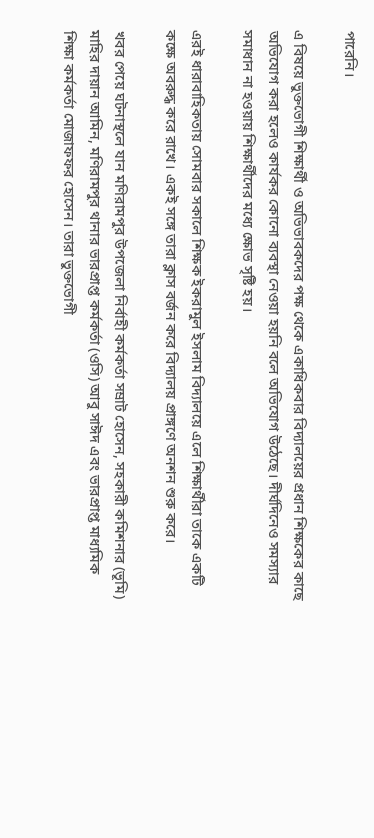পারেনি।

এ বিষয়ে ভুক্তভোগী শিক্ষার্থী ও অভিভাবকদের পক্ষ থেকে একাধিকবার বিদ্যালয়ের প্রধান শিক্ষকের কাছে অভিযোগ করা হলেও কার্যকর কোনো ব্যবস্থা নেওয়া হয়নি বলে অভিযোগ উঠেছে। দীর্ঘদিনেও সমস্যার সমাধান না হওয়ায় শিক্ষার্থীদের মধ্যে ক্ষোভ সৃষ্টি হয়।

এরই ধারাবাহিকতায় সোমবার সকালে শিক্ষক ইকরামুল ইসলাম বিদ্যালয়ে এলে শিক্ষার্থীরা তাকে একটি কক্ষে অবরুদ্ধ করে রাখে। একই সঙ্গে তারা ক্লাস বর্জন করে বিদ্যালয় প্রাঙ্গণে অনশন শুরু করে।

খবর পেয়ে ঘটনাস্থলে যান মণিরামপুর উপজেলা নির্বাহী কর্মকর্তা সম্রাট হোসেন, সহকারী কমিশনার (ভূমি) মাহির দায়ান আমিন, মণিরামপুর থানার ভারপ্রাপ্ত কর্মকর্তা (ওসি) আবু সাঈদ এবং ভারপ্রাপ্ত মাধ্যমিক শিক্ষা কর্মকর্তা মোজাফফর হোসেন। তারা ভুক্তভোগী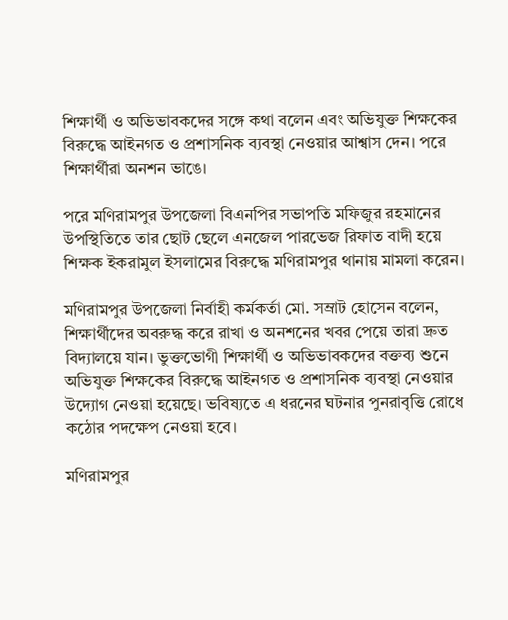শিক্ষার্থী ও অভিভাবকদের সঙ্গে কথা বলেন এবং অভিযুক্ত শিক্ষকের বিরুদ্ধে আইনগত ও প্রশাসনিক ব্যবস্থা নেওয়ার আশ্বাস দেন। পরে শিক্ষার্থীরা অনশন ভাঙে।

পরে মণিরামপুর উপজেলা বিএনপির সভাপতি মফিজুর রহমানের উপস্থিতিতে তার ছোট ছেলে এনজেল পারভেজ রিফাত বাদী হয়ে শিক্ষক ইকরামুল ইসলামের বিরুদ্ধে মণিরামপুর থানায় মামলা করেন।

মণিরামপুর উপজেলা নির্বাহী কর্মকর্তা মো. সম্রাট হোসেন বলেন, শিক্ষার্থীদের অবরুদ্ধ করে রাখা ও অনশনের খবর পেয়ে তারা দ্রুত বিদ্যালয়ে যান। ভুক্তভোগী শিক্ষার্থী ও অভিভাবকদের বক্তব্য শুনে অভিযুক্ত শিক্ষকের বিরুদ্ধে আইনগত ও প্রশাসনিক ব্যবস্থা নেওয়ার উদ্যোগ নেওয়া হয়েছে। ভবিষ্যতে এ ধরনের ঘটনার পুনরাবৃত্তি রোধে কঠোর পদক্ষেপ নেওয়া হবে।

মণিরামপুর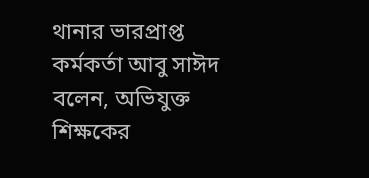থানার ভারপ্রাপ্ত কর্মকর্তা আবু সাঈদ বলেন, অভিযুক্ত শিক্ষকের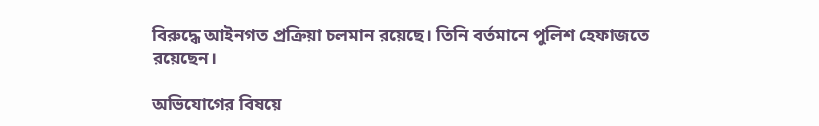বিরুদ্ধে আইনগত প্রক্রিয়া চলমান রয়েছে। তিনি বর্তমানে পুলিশ হেফাজতে রয়েছেন।

অভিযোগের বিষয়ে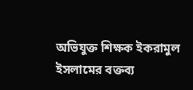অভিযুক্ত শিক্ষক ইকরামুল ইসলামের বক্তব্য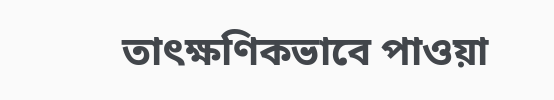তাৎক্ষণিকভাবে পাওয়া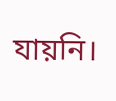যায়নি।